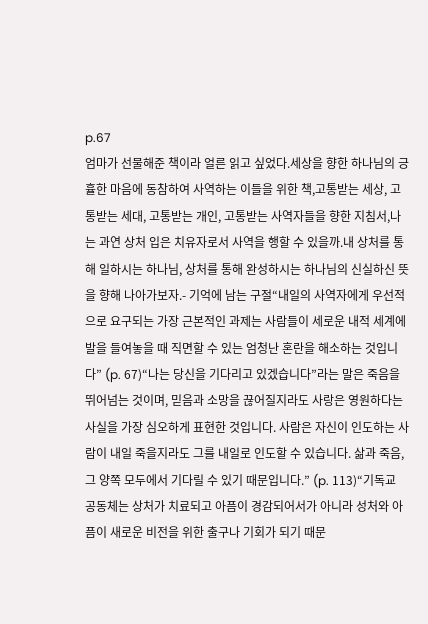p.67
엄마가 선물해준 책이라 얼른 읽고 싶었다.세상을 향한 하나님의 긍휼한 마음에 동참하여 사역하는 이들을 위한 책,고통받는 세상, 고통받는 세대, 고통받는 개인, 고통받는 사역자들을 향한 지침서,나는 과연 상처 입은 치유자로서 사역을 행할 수 있을까.내 상처를 통해 일하시는 하나님, 상처를 통해 완성하시는 하나님의 신실하신 뜻을 향해 나아가보자.- 기억에 남는 구절“내일의 사역자에게 우선적으로 요구되는 가장 근본적인 과제는 사람들이 세로운 내적 세계에 발을 들여놓을 때 직면할 수 있는 엄청난 혼란을 해소하는 것입니다” (p. 67)“나는 당신을 기다리고 있겠습니다”라는 말은 죽음을 뛰어넘는 것이며, 믿음과 소망을 끊어질지라도 사랑은 영원하다는 사실을 가장 심오하게 표현한 것입니다. 사람은 자신이 인도하는 사람이 내일 죽을지라도 그를 내일로 인도할 수 있습니다. 삶과 죽음, 그 양쪽 모두에서 기다릴 수 있기 때문입니다.” (p. 113)“기독교 공동체는 상처가 치료되고 아픔이 경감되어서가 아니라 성처와 아픔이 새로운 비전을 위한 출구나 기회가 되기 때문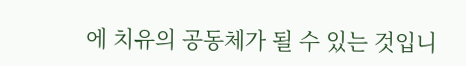에 치유의 공동체가 될 수 있는 것입니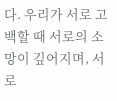다. 우리가 서로 고백할 때 서로의 소망이 깊어지며, 서로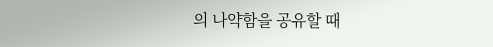의 나약함을 공유할 때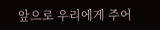앞으로 우리에게 주어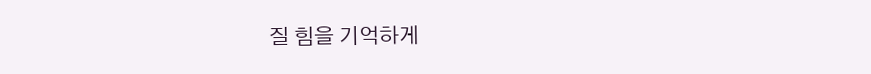질 힘을 기억하게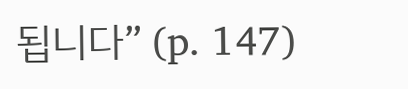됩니다” (p. 147)